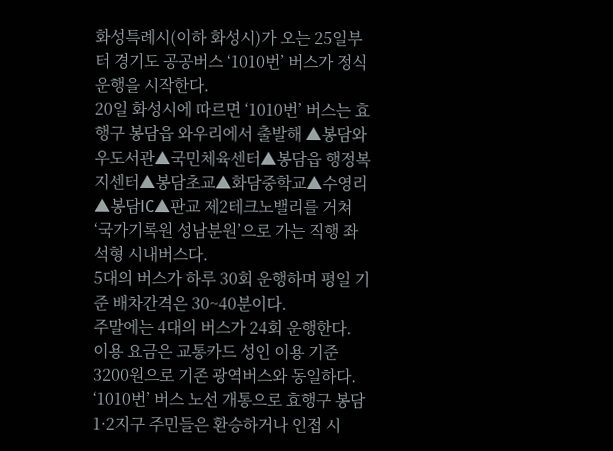화성특례시(이하 화성시)가 오는 25일부터 경기도 공공버스 ‘1010번’ 버스가 정식 운행을 시작한다.
20일 화성시에 따르면 ‘1010번’ 버스는 효행구 봉담읍 와우리에서 출발해 ▲봉담와우도서관▲국민체육센터▲봉담읍 행정복지센터▲봉담초교▲화담중학교▲수영리▲봉담IC▲판교 제2테크노밸리를 거쳐 ‘국가기록원 성남분원’으로 가는 직행 좌석형 시내버스다.
5대의 버스가 하루 30회 운행하며 평일 기준 배차간격은 30~40분이다.
주말에는 4대의 버스가 24회 운행한다.
이용 요금은 교통카드 성인 이용 기준 3200원으로 기존 광역버스와 동일하다.
‘1010번’ 버스 노선 개통으로 효행구 봉담1·2지구 주민들은 환승하거나 인접 시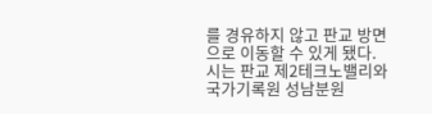를 경유하지 않고 판교 방면으로 이동할 수 있게 됐다.
시는 판교 제2테크노밸리와 국가기록원 성남분원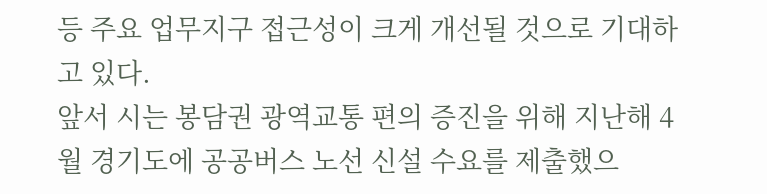등 주요 업무지구 접근성이 크게 개선될 것으로 기대하고 있다.
앞서 시는 봉담권 광역교통 편의 증진을 위해 지난해 4월 경기도에 공공버스 노선 신설 수요를 제출했으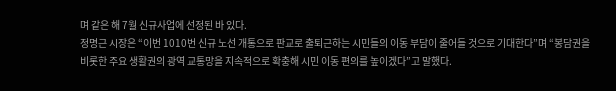며 같은 해 7월 신규사업에 선정된 바 있다.
정명근 시장은 “이번 1010번 신규 노선 개통으로 판교로 출퇴근하는 시민들의 이동 부담이 줄어들 것으로 기대한다”며 “봉담권을 비롯한 주요 생활권의 광역 교통망을 지속적으로 확충해 시민 이동 편의를 높이겠다”고 말했다.